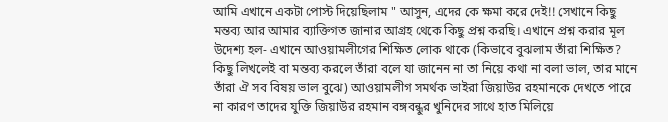আমি এখানে একটা পোস্ট দিয়েছিলাম " আসুন, এদের কে ক্ষমা করে দেই!! সেখানে কিছু মন্তব্য আর আমার ব্যাক্তিগত জানার আগ্রহ থেকে কিছু প্রশ্ন করছি। এখানে প্রশ্ন করার মূল উদেশ্য হল- এখানে আওয়ামলীগের শিক্ষিত লোক থাকে (কিভাবে বুঝলাম তাঁরা শিক্ষিত? কিছু লিখলেই বা মন্তব্য করলে তাঁরা বলে যা জানেন না তা নিয়ে কথা না বলা ভাল, তার মানে তাঁরা ঐ সব বিষয় ভাল বুঝে) আওয়ামলীগ সমর্থক ভাইরা জিয়াউর রহমানকে দেখতে পারে না কারণ তাদের যুক্তি জিয়াউর রহমান বঙ্গবন্ধুর খুনিদের সাথে হাত মিলিয়ে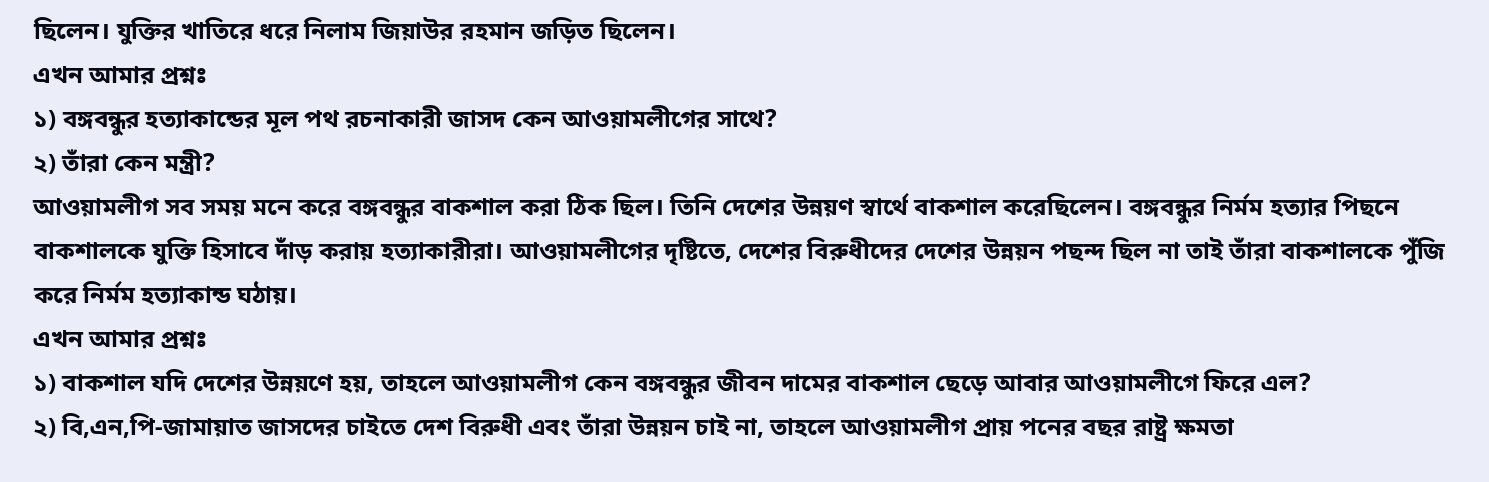ছিলেন। যুক্তির খাতিরে ধরে নিলাম জিয়াউর রহমান জড়িত ছিলেন।
এখন আমার প্রশ্নঃ
১) বঙ্গবন্ধুর হত্যাকান্ডের মূল পথ রচনাকারী জাসদ কেন আওয়ামলীগের সাথে?
২) তাঁরা কেন মন্ত্রী?
আওয়ামলীগ সব সময় মনে করে বঙ্গবন্ধুর বাকশাল করা ঠিক ছিল। তিনি দেশের উন্নয়ণ স্বার্থে বাকশাল করেছিলেন। বঙ্গবন্ধুর নির্মম হত্যার পিছনে বাকশালকে যুক্তি হিসাবে দাঁড় করায় হত্যাকারীরা। আওয়ামলীগের দৃষ্টিতে, দেশের বিরুধীদের দেশের উন্নয়ন পছন্দ ছিল না তাই তাঁরা বাকশালকে পুঁজি করে নির্মম হত্যাকান্ড ঘঠায়।
এখন আমার প্রশ্নঃ
১) বাকশাল যদি দেশের উন্নয়ণে হয়, তাহলে আওয়ামলীগ কেন বঙ্গবন্ধুর জীবন দামের বাকশাল ছেড়ে আবার আওয়ামলীগে ফিরে এল?
২) বি,এন,পি-জামায়াত জাসদের চাইতে দেশ বিরুধী এবং তাঁরা উন্নয়ন চাই না, তাহলে আওয়ামলীগ প্রায় পনের বছর রাষ্ট্র ক্ষমতা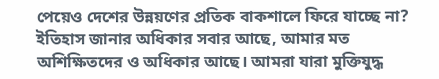পেয়েও দেশের উন্নয়ণের প্রতিক বাকশালে ফিরে যাচ্ছে না?
ইতিহাস জানার অধিকার সবার আছে, আমার মত অশিক্ষিতদের ও অধিকার আছে। আমরা যারা মুক্তিযুদ্ধ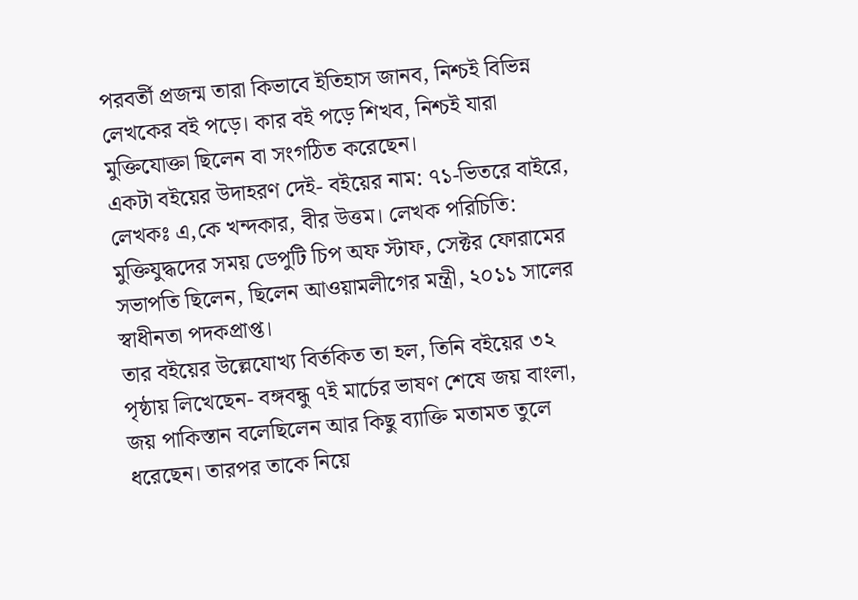পরবর্তী প্রজন্ম তারা কিভাবে ইতিহাস জানব, নিশ্চই বিভিন্ন লেখকের বই পড়ে। কার বই পড়ে শিখব, নিশ্চই যারা মুক্তিযোক্তা ছিলেন বা সংগঠিত করেছেন।
একটা বইয়ের উদাহরণ দেই- বইয়ের নাম: ৭১-ভিতরে বাইরে, লেখকঃ এ,কে খন্দকার, বীর উত্তম। লেখক পরিচিতি: মুক্তিযুদ্ধদের সময় ডেপুটি চিপ অফ স্টাফ, সেক্টর ফোরামের সভাপতি ছিলেন, ছিলেন আওয়ামলীগের মন্ত্রী, ২০১১ সালের স্বাধীনতা পদকপ্রাপ্ত।
তার বইয়ের উল্লেযোখ্য বির্তকিত তা হল, তিনি বইয়ের ৩২ পৃষ্ঠায় লিখেছেন- বঙ্গবন্ধু ৭ই মার্চের ভাষণ শেষে জয় বাংলা, জয় পাকিস্তান বলেছিলেন আর কিছু ব্যাক্তি মতামত তুলে ধরেছেন। তারপর তাকে নিয়ে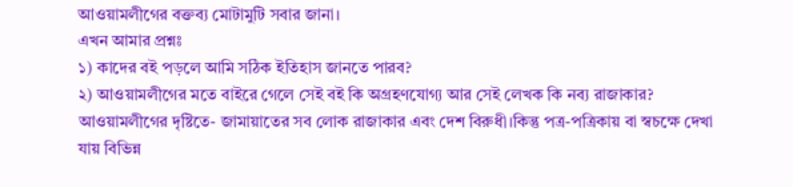আওয়ামলীগের বক্তব্য মোটামুটি সবার জানা।
এখন আমার প্রশ্নঃ
১) কাদের বই পড়লে আমি সঠিক ইতিহাস জানতে পারব?
২) আওয়ামলীগের মতে বাইরে গেলে সেই বই কি অগ্রহণযোগ্য আর সেই লেখক কি নব্য রাজাকার?
আওয়ামলীগের দৃষ্টিতে- জামায়াতের সব লোক রাজাকার এবং দেশ বিরুধী।কিন্তু পত্র-পত্রিকায় বা স্বচক্ষে দেখা যায় বিভিন্ন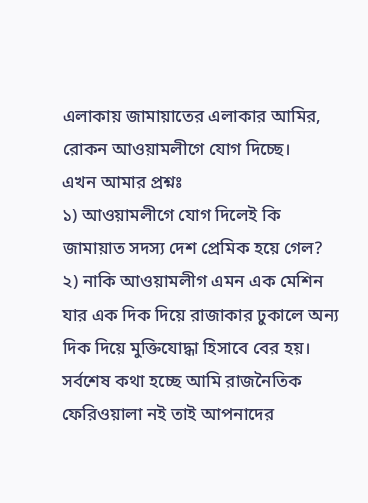এলাকায় জামায়াতের এলাকার আমির, রোকন আওয়ামলীগে যোগ দিচ্ছে।
এখন আমার প্রশ্নঃ
১) আওয়ামলীগে যোগ দিলেই কি জামায়াত সদস্য দেশ প্রেমিক হয়ে গেল?
২) নাকি আওয়ামলীগ এমন এক মেশিন যার এক দিক দিয়ে রাজাকার ঢুকালে অন্য দিক দিয়ে মুক্তিযোদ্ধা হিসাবে বের হয়।
সর্বশেষ কথা হচ্ছে আমি রাজনৈতিক ফেরিওয়ালা নই তাই আপনাদের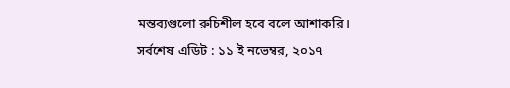মন্তব্যগুলো রুচিশীল হবে বলে আশাকরি।
সর্বশেষ এডিট : ১১ ই নভেম্বর, ২০১৭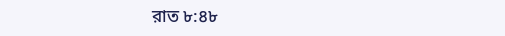রাত ৮:৪৮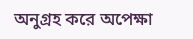অনুগ্রহ করে অপেক্ষা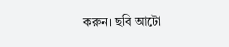করুন। ছবি আটো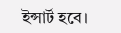ইন্সার্ট হবে।